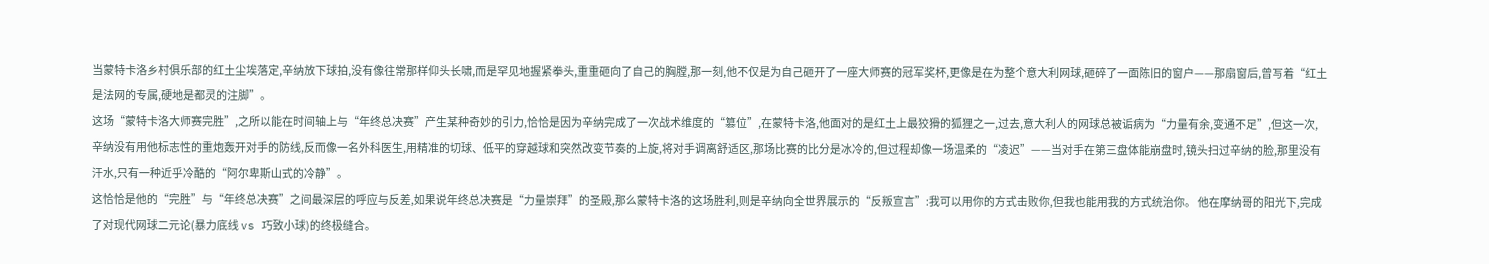当蒙特卡洛乡村俱乐部的红土尘埃落定,辛纳放下球拍,没有像往常那样仰头长啸,而是罕见地握紧拳头,重重砸向了自己的胸膛,那一刻,他不仅是为自己砸开了一座大师赛的冠军奖杯,更像是在为整个意大利网球,砸碎了一面陈旧的窗户——那扇窗后,曾写着“红土是法网的专属,硬地是都灵的注脚”。
这场“蒙特卡洛大师赛完胜”,之所以能在时间轴上与“年终总决赛”产生某种奇妙的引力,恰恰是因为辛纳完成了一次战术维度的“篡位”,在蒙特卡洛,他面对的是红土上最狡猾的狐狸之一,过去,意大利人的网球总被诟病为“力量有余,变通不足”,但这一次,辛纳没有用他标志性的重炮轰开对手的防线,反而像一名外科医生,用精准的切球、低平的穿越球和突然改变节奏的上旋,将对手调离舒适区,那场比赛的比分是冰冷的,但过程却像一场温柔的“凌迟”——当对手在第三盘体能崩盘时,镜头扫过辛纳的脸,那里没有汗水,只有一种近乎冷酷的“阿尔卑斯山式的冷静”。
这恰恰是他的“完胜”与“年终总决赛”之间最深层的呼应与反差,如果说年终总决赛是“力量崇拜”的圣殿,那么蒙特卡洛的这场胜利,则是辛纳向全世界展示的“反叛宣言”:我可以用你的方式击败你,但我也能用我的方式统治你。 他在摩纳哥的阳光下,完成了对现代网球二元论(暴力底线 vs 巧致小球)的终极缝合。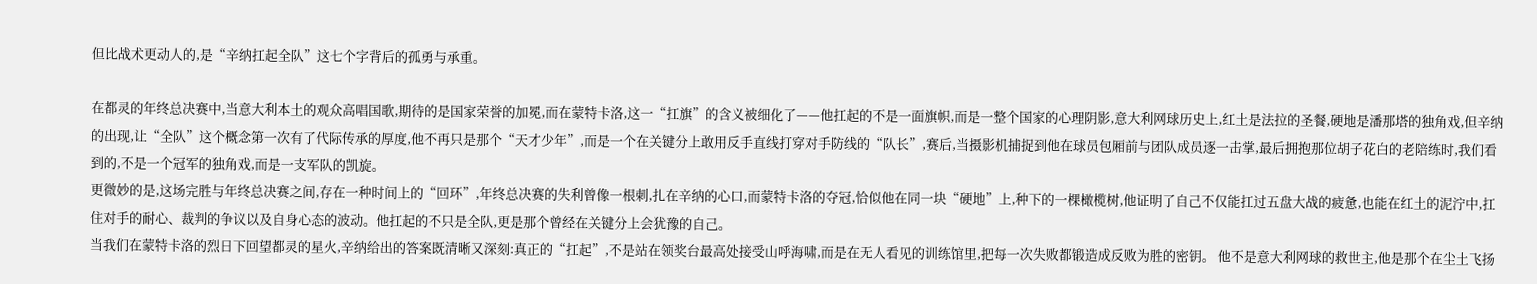但比战术更动人的,是“辛纳扛起全队”这七个字背后的孤勇与承重。

在都灵的年终总决赛中,当意大利本土的观众高唱国歌,期待的是国家荣誉的加冕,而在蒙特卡洛,这一“扛旗”的含义被细化了——他扛起的不是一面旗帜,而是一整个国家的心理阴影,意大利网球历史上,红土是法拉的圣餐,硬地是潘那塔的独角戏,但辛纳的出现,让“全队”这个概念第一次有了代际传承的厚度,他不再只是那个“天才少年”,而是一个在关键分上敢用反手直线打穿对手防线的“队长”,赛后,当摄影机捕捉到他在球员包厢前与团队成员逐一击掌,最后拥抱那位胡子花白的老陪练时,我们看到的,不是一个冠军的独角戏,而是一支军队的凯旋。
更微妙的是,这场完胜与年终总决赛之间,存在一种时间上的“回环”,年终总决赛的失利曾像一根刺,扎在辛纳的心口,而蒙特卡洛的夺冠,恰似他在同一块“硬地”上,种下的一棵橄榄树,他证明了自己不仅能扛过五盘大战的疲惫,也能在红土的泥泞中,扛住对手的耐心、裁判的争议以及自身心态的波动。他扛起的不只是全队,更是那个曾经在关键分上会犹豫的自己。
当我们在蒙特卡洛的烈日下回望都灵的星火,辛纳给出的答案既清晰又深刻:真正的“扛起”,不是站在领奖台最高处接受山呼海啸,而是在无人看见的训练馆里,把每一次失败都锻造成反败为胜的密钥。 他不是意大利网球的救世主,他是那个在尘土飞扬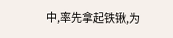中,率先拿起铁锹,为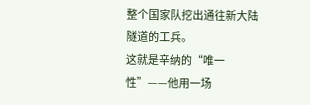整个国家队挖出通往新大陆隧道的工兵。
这就是辛纳的“唯一性”——他用一场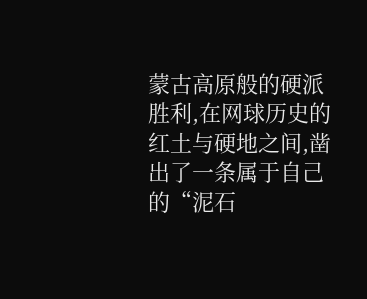蒙古高原般的硬派胜利,在网球历史的红土与硬地之间,凿出了一条属于自己的“泥石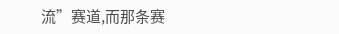流”赛道,而那条赛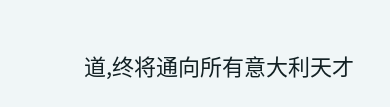道,终将通向所有意大利天才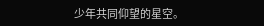少年共同仰望的星空。